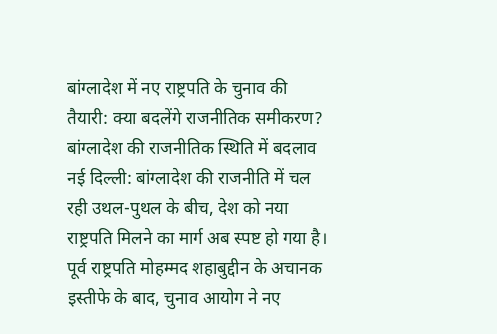बांग्लादेश में नए राष्ट्रपति के चुनाव की तैयारी: क्या बदलेंगे राजनीतिक समीकरण?
बांग्लादेश की राजनीतिक स्थिति में बदलाव
नई दिल्ली: बांग्लादेश की राजनीति में चल रही उथल-पुथल के बीच, देश को नया राष्ट्रपति मिलने का मार्ग अब स्पष्ट हो गया है। पूर्व राष्ट्रपति मोहम्मद शहाबुद्दीन के अचानक इस्तीफे के बाद, चुनाव आयोग ने नए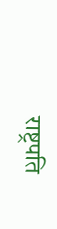राष्ट्रपति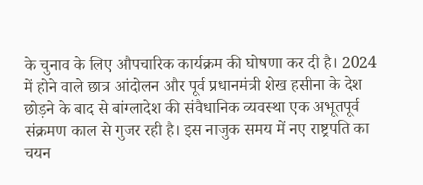के चुनाव के लिए औपचारिक कार्यक्रम की घोषणा कर दी है। 2024 में होने वाले छात्र आंदोलन और पूर्व प्रधानमंत्री शेख हसीना के देश छोड़ने के बाद से बांग्लादेश की संवैधानिक व्यवस्था एक अभूतपूर्व संक्रमण काल से गुजर रही है। इस नाजुक समय में नए राष्ट्रपति का चयन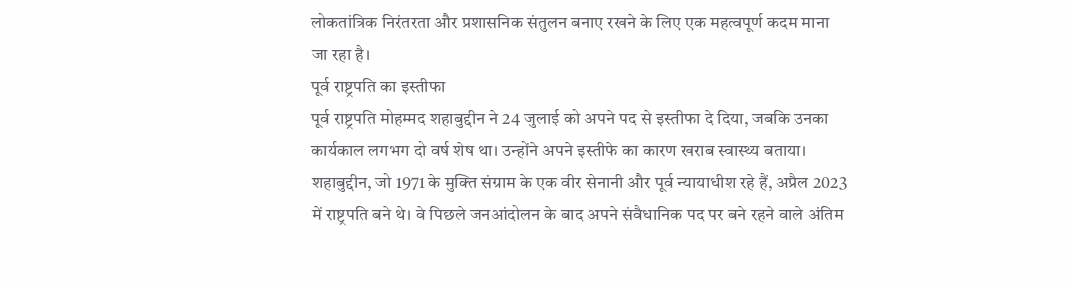लोकतांत्रिक निरंतरता और प्रशासनिक संतुलन बनाए रखने के लिए एक महत्वपूर्ण कदम माना जा रहा है।
पूर्व राष्ट्रपति का इस्तीफा
पूर्व राष्ट्रपति मोहम्मद शहाबुद्दीन ने 24 जुलाई को अपने पद से इस्तीफा दे दिया, जबकि उनका कार्यकाल लगभग दो वर्ष शेष था। उन्होंने अपने इस्तीफे का कारण खराब स्वास्थ्य बताया।
शहाबुद्दीन, जो 1971 के मुक्ति संग्राम के एक वीर सेनानी और पूर्व न्यायाधीश रहे हैं, अप्रैल 2023 में राष्ट्रपति बने थे। वे पिछले जनआंदोलन के बाद अपने संवैधानिक पद पर बने रहने वाले अंतिम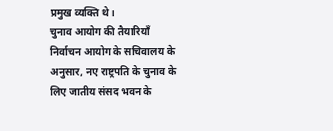प्रमुख व्यक्ति थे।
चुनाव आयोग की तैयारियाँ
निर्वाचन आयोग के सचिवालय के अनुसार, नए राष्ट्रपति के चुनाव के लिए जातीय संसद भवन के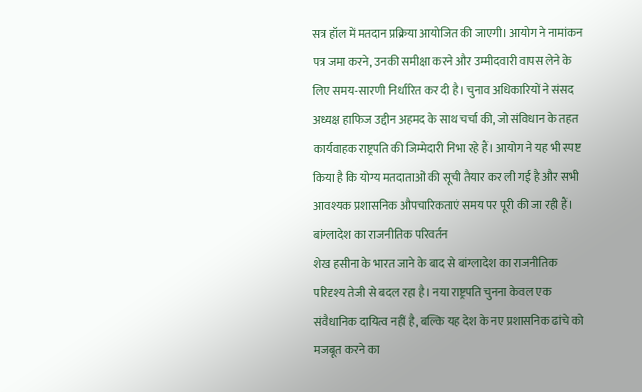सत्र हॉल में मतदान प्रक्रिया आयोजित की जाएगी। आयोग ने नामांकन पत्र जमा करने, उनकी समीक्षा करने और उम्मीदवारी वापस लेने के लिए समय-सारणी निर्धारित कर दी है। चुनाव अधिकारियों ने संसद अध्यक्ष हाफिज उद्दीन अहमद के साथ चर्चा की, जो संविधान के तहत कार्यवाहक राष्ट्रपति की जिम्मेदारी निभा रहे हैं। आयोग ने यह भी स्पष्ट किया है कि योग्य मतदाताओं की सूची तैयार कर ली गई है और सभी आवश्यक प्रशासनिक औपचारिकताएं समय पर पूरी की जा रही हैं।
बांग्लादेश का राजनीतिक परिवर्तन
शेख हसीना के भारत जाने के बाद से बांग्लादेश का राजनीतिक परिदृश्य तेजी से बदल रहा है। नया राष्ट्रपति चुनना केवल एक संवैधानिक दायित्व नहीं है, बल्कि यह देश के नए प्रशासनिक ढांचे को मजबूत करने का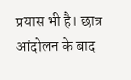प्रयास भी है। छात्र आंदोलन के बाद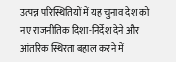उत्पन्न परिस्थितियों में यह चुनाव देश को नए राजनीतिक दिशा-निर्देश देने और आंतरिक स्थिरता बहाल करने में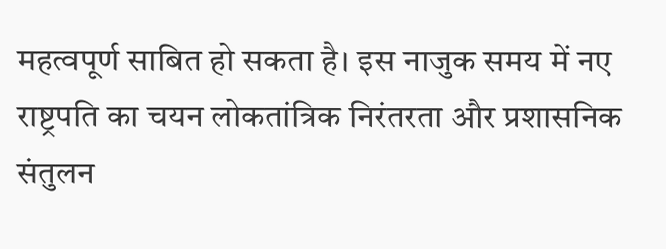महत्वपूर्ण साबित हो सकता है। इस नाजुक समय में नए राष्ट्रपति का चयन लोकतांत्रिक निरंतरता और प्रशासनिक संतुलन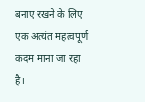बनाए रखने के लिए एक अत्यंत महत्वपूर्ण कदम माना जा रहा है।